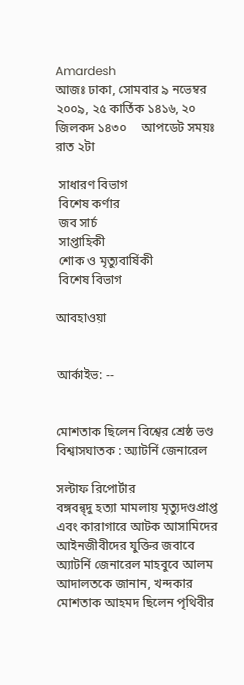Amardesh
আজঃ ঢাকা, সোমবার ৯ নভেম্বর ২০০৯, ২৫ কার্তিক ১৪১৬, ২০ জিলকদ ১৪৩০     আপডেট সময়ঃ রাত ২টা

 সাধারণ বিভাগ
 বিশেষ কর্ণার
 জব সার্চ
 সাপ্তাহিকী
 শোক ও মৃত্যুবার্ষিকী
 বিশেষ বিভাগ

আবহাওয়া


আর্কাইভ: --


মোশতাক ছিলেন বিশ্বের শ্রেষ্ঠ ভণ্ড বিশ্বাসঘাতক : অ্যাটর্নি জেনারেল

সল্টাফ রিপোর্টার
বঙ্গবন্ব্দু হত্যা মামলায় মৃত্যুদণ্ডপ্রাপ্ত এবং কারাগারে আটক আসামিদের আইনজীবীদের যুক্তির জবাবে অ্যাটর্নি জেনারেল মাহবুবে আলম আদালতকে জানান, খন্দকার মোশতাক আহমদ ছিলেন পৃথিবীর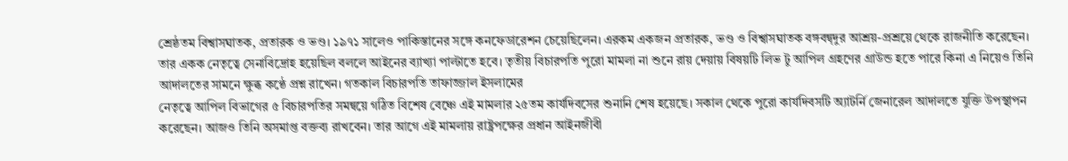শ্রেষ্ঠতম বিশ্বাসঘাতক, প্রতারক ও ভণ্ড। ১৯৭১ সালেও পাকিস্তানের সঙ্গে কনফেডারেশন চেয়েছিলেন। এরকম একজন প্রতারক, ভণ্ড ও বিশ্বাসঘাতক বঙ্গবন্ব্দুর আশ্রয়-প্রশ্রয়ে থেকে রাজনীতি করেছেন। তার একক নেতৃত্বে সেনাবিদ্রোহ হয়েছিল বললে আইনের ব্যাখ্যা পাল্টাতে হবে। তৃতীয় বিচারপতি পুরো মামলা না শুনে রায় দেয়ায় বিষয়টি লিভ টু আপিল গ্রহণের গ্রাউন্ড হতে পারে কিনা এ নিয়েও তিনি আদালতের সামনে ক্ষুব্ধ কণ্ঠে প্রশ্ন রাখেন। গতকাল বিচারপতি তাফাজ্জাল ইসলামের
নেতৃত্বে আপিল বিভাগের ৫ বিচারপতির সমন্বয়ে গঠিত বিশেষ বেঞ্চে এই মামলার ২৫তম কার্যদিবসের শুনানি শেষ হয়েছে। সকাল থেকে পুরো কার্যদিবসটি অ্যাটর্নি জেনারেল আদালতে যুক্তি উপস্থাপন করেছেন। আজও তিনি অসমাপ্ত বক্তব্য রাখবেন। তার আগে এই মামলায় রাষ্ট্রপক্ষের প্রধান আইনজীবী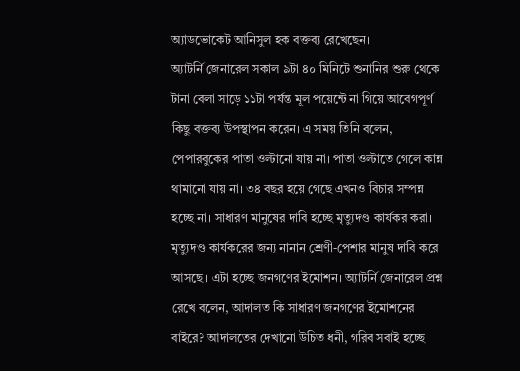অ্যাডভোকেট আনিসুল হক বক্তব্য রেখেছেন।
অ্যাটর্নি জেনারেল সকাল ৯টা ৪০ মিনিটে শুনানির শুরু থেকে টানা বেলা সাড়ে ১১টা পর্যন্ত মূল পয়েন্টে না গিয়ে আবেগপূর্ণ কিছু বক্তব্য উপস্থাপন করেন। এ সময় তিনি বলেন, পেপারবুকের পাতা ওল্টানো যায় না। পাতা ওল্টাতে গেলে কান্ন থামানো যায় না। ৩৪ বছর হয়ে গেছে এখনও বিচার সম্পন্ন হচ্ছে না। সাধারণ মানুষের দাবি হচ্ছে মৃত্যুদণ্ড কার্যকর করা। মৃত্যুদণ্ড কার্যকরের জন্য নানান শ্রেণী-পেশার মানুষ দাবি করে আসছে। এটা হচ্ছে জনগণের ইমোশন। অ্যাটর্নি জেনারেল প্রশ্ন রেখে বলেন, আদালত কি সাধারণ জনগণের ইমোশনের বাইরে? আদালতের দেখানো উচিত ধনী, গরিব সবাই হচ্ছে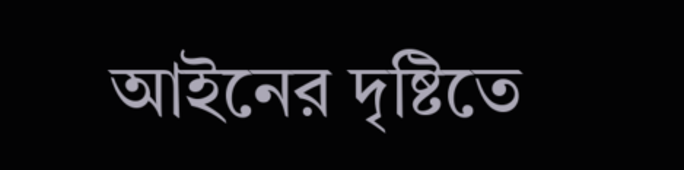আইনের দৃষ্টিতে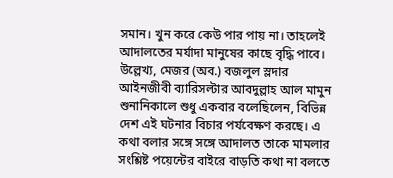সমান। খুন করে কেউ পার পায় না। তাহলেই আদালতের মর্যাদা মানুষের কাছে বৃদ্ধি পাবে।
উল্লেখ্য, মেজর (অব.) বজলুল স্লদার আইনজীবী ব্যারিসল্টার আবদুল্লাহ আল মামুন শুনানিকালে শুধু একবার বলেছিলেন, বিভিন্ন দেশ এই ঘটনার বিচার পর্যবেক্ষণ করছে। এ কথা বলার সঙ্গে সঙ্গে আদালত তাকে মামলার সংশ্লিষ্ট পয়েন্টের বাইরে বাড়তি কথা না বলতে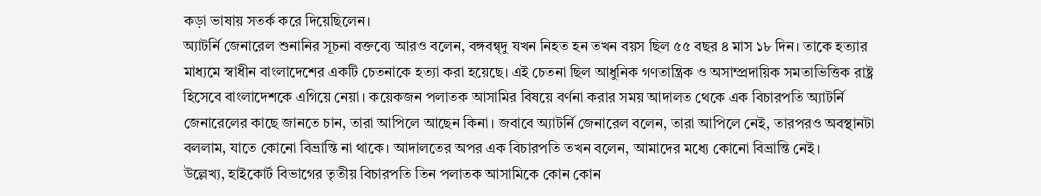কড়া ভাষায় সতর্ক করে দিয়েছিলেন।
অ্যাটর্নি জেনারেল শুনানির সূচনা বক্তব্যে আরও বলেন, বঙ্গবন্ব্দু যখন নিহত হন তখন বয়স ছিল ৫৫ বছর ৪ মাস ১৮ দিন। তাকে হত্যার মাধ্যমে স্বাধীন বাংলাদেশের একটি চেতনাকে হত্যা করা হয়েছে। এই চেতনা ছিল আধুনিক গণতান্ত্রিক ও অসাম্প্রদায়িক সমতাভিত্তিক রাষ্ট্র হিসেবে বাংলাদেশকে এগিয়ে নেয়া। কয়েকজন পলাতক আসামির বিষয়ে বর্ণনা করার সময় আদালত থেকে এক বিচারপতি অ্যাটর্নি জেনারেলের কাছে জানতে চান, তারা আপিলে আছেন কিনা। জবাবে অ্যাটর্নি জেনারেল বলেন, তারা আপিলে নেই, তারপরও অবস্থানটা বললাম, যাতে কোনো বিভ্রান্তি না থাকে। আদালতের অপর এক বিচারপতি তখন বলেন, আমাদের মধ্যে কোনো বিভ্রান্তি নেই।
উল্লেখ্য, হাইকোর্ট বিভাগের তৃতীয় বিচারপতি তিন পলাতক আসামিকে কোন কোন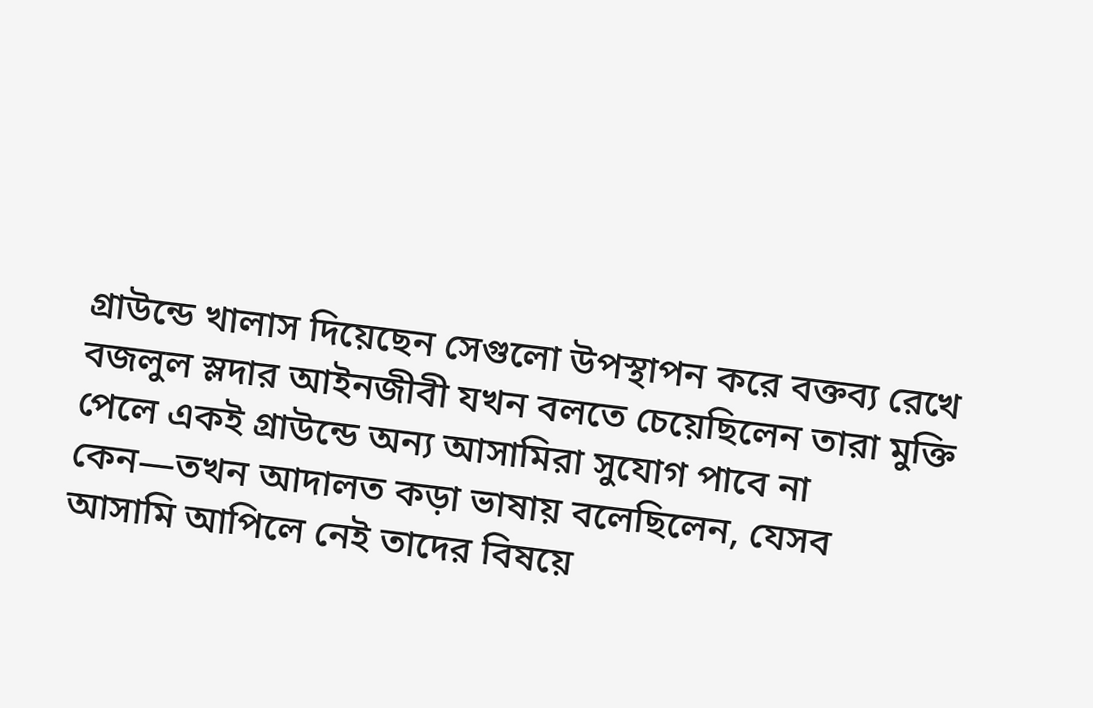গ্রাউন্ডে খালাস দিয়েছেন সেগুলো উপস্থাপন করে বক্তব্য রেখে বজলুল স্লদার আইনজীবী যখন বলতে চেয়েছিলেন তারা মুক্তি পেলে একই গ্রাউন্ডে অন্য আসামিরা সুযোগ পাবে না কেন—তখন আদালত কড়া ভাষায় বলেছিলেন, যেসব আসামি আপিলে নেই তাদের বিষয়ে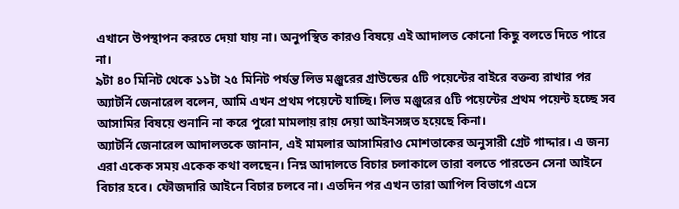এখানে উপস্থাপন করতে দেয়া যায় না। অনুপস্থিত কারও বিষয়ে এই আদালত কোনো কিছু বলতে দিতে পারে না।
৯টা ৪০ মিনিট থেকে ১১টা ২৫ মিনিট পর্যন্ত লিভ মঞ্জুরের গ্রাউন্ডের ৫টি পয়েন্টের বাইরে বক্তব্য রাখার পর অ্যাটর্নি জেনারেল বলেন, আমি এখন প্রথম পয়েন্টে যাচ্ছি। লিভ মঞ্জুরের ৫টি পয়েন্টের প্রথম পয়েন্ট হচ্ছে সব আসামির বিষয়ে শুনানি না করে পুরো মামলায় রায় দেয়া আইনসঙ্গত হয়েছে কিনা।
অ্যাটর্নি জেনারেল আদালতকে জানান, এই মামলার আসামিরাও মোশতাকের অনুসারী গ্রেট গাদ্দার। এ জন্য এরা একেক সময় একেক কথা বলছেন। নিম্ন আদালতে বিচার চলাকালে তারা বলতে পারতেন সেনা আইনে বিচার হবে। ফৌজদারি আইনে বিচার চলবে না। এতদিন পর এখন তারা আপিল বিভাগে এসে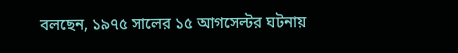বলছেন, ১৯৭৫ সালের ১৫ আগসেল্টর ঘটনায়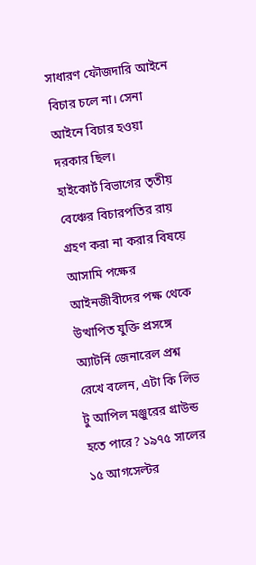সাধারণ ফৌজদারি আইনে বিচার চলে না। সেনা আইনে বিচার হওয়া দরকার ছিল।
হাইকোর্ট বিভাগের তৃতীয় বেঞ্চের বিচারপতির রায় গ্রহণ করা না করার বিষয়ে আসামি পক্ষের আইনজীবীদের পক্ষ থেকে উত্থাপিত যুক্তি প্রসঙ্গে অ্যাটর্নি জেনারেল প্রশ্ন রেখে বলেন, এটা কি লিভ টু আপিল মঞ্জুরের গ্রাউন্ড হতে পারে? ১৯৭৫ সালের ১৫ আগসেল্টর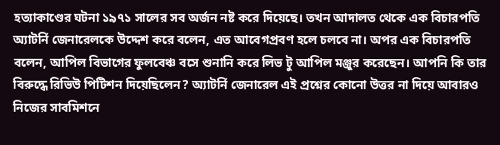হত্যাকাণ্ডের ঘটনা ১৯৭১ সালের সব অর্জন নষ্ট করে দিয়েছে। তখন আদালত থেকে এক বিচারপতি অ্যাটর্নি জেনারেলকে উদ্দেশ করে বলেন, এত আবেগপ্রবণ হলে চলবে না। অপর এক বিচারপতি বলেন, আপিল বিভাগের ফুলবেঞ্চ বসে শুনানি করে লিভ টু আপিল মঞ্জুর করেছেন। আপনি কি তার বিরুদ্ধে রিভিউ পিটিশন দিয়েছিলেন? অ্যাটর্নি জেনারেল এই প্রশ্নের কোনো উত্তর না দিয়ে আবারও নিজের সাবমিশনে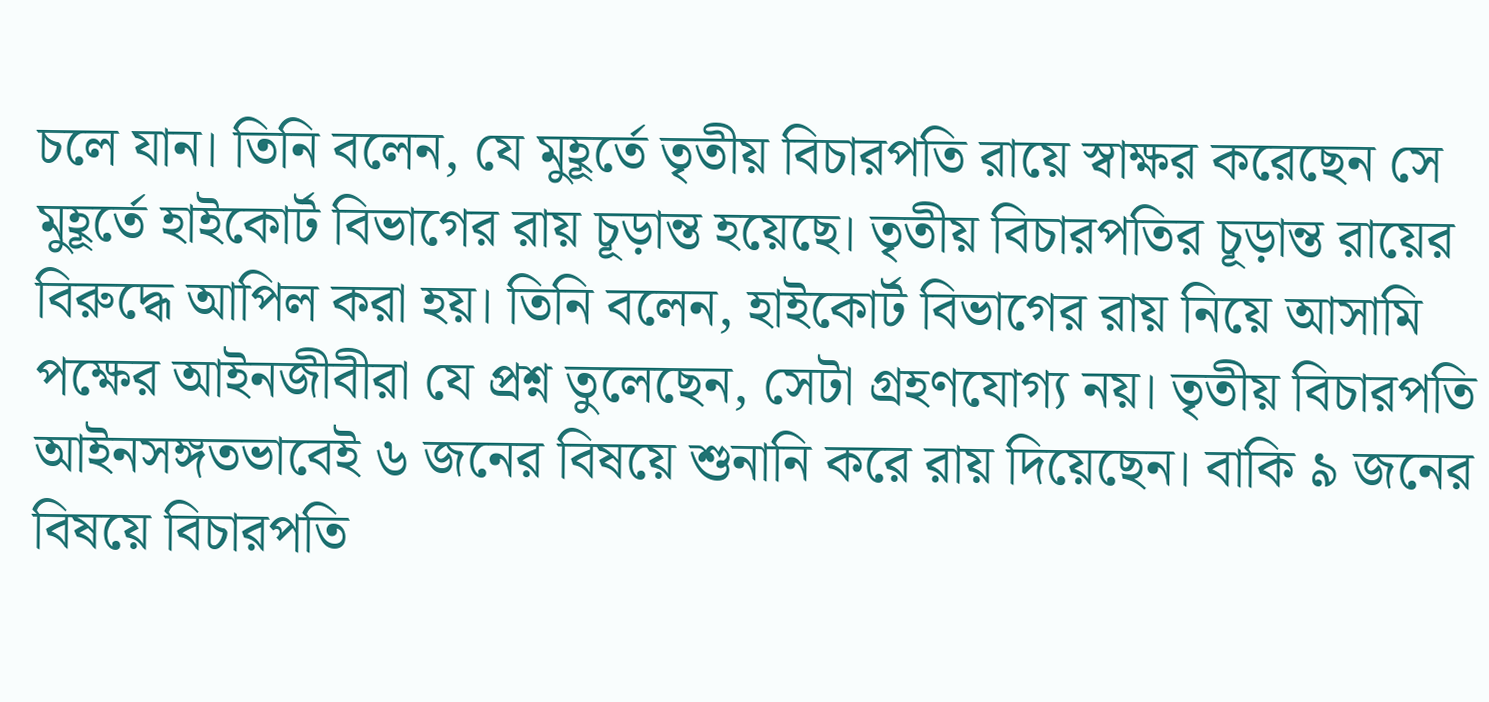চলে যান। তিনি বলেন, যে মুহূর্তে তৃতীয় বিচারপতি রায়ে স্বাক্ষর করেছেন সে মুহূর্তে হাইকোর্ট বিভাগের রায় চূড়ান্ত হয়েছে। তৃতীয় বিচারপতির চূড়ান্ত রায়ের বিরুদ্ধে আপিল করা হয়। তিনি বলেন, হাইকোর্ট বিভাগের রায় নিয়ে আসামি পক্ষের আইনজীবীরা যে প্রশ্ন তুলেছেন, সেটা গ্রহণযোগ্য নয়। তৃতীয় বিচারপতি আইনসঙ্গতভাবেই ৬ জনের বিষয়ে শুনানি করে রায় দিয়েছেন। বাকি ৯ জনের বিষয়ে বিচারপতি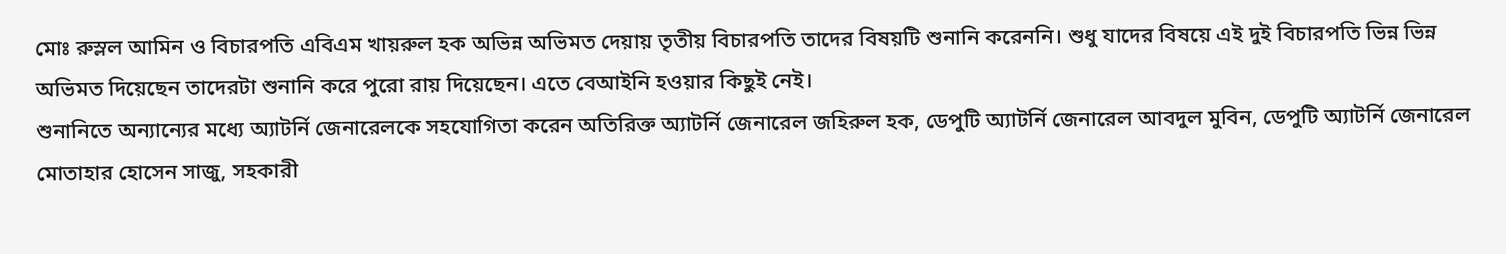মোঃ রুস্লল আমিন ও বিচারপতি এবিএম খায়রুল হক অভিন্ন অভিমত দেয়ায় তৃতীয় বিচারপতি তাদের বিষয়টি শুনানি করেননি। শুধু যাদের বিষয়ে এই দুই বিচারপতি ভিন্ন ভিন্ন অভিমত দিয়েছেন তাদেরটা শুনানি করে পুরো রায় দিয়েছেন। এতে বেআইনি হওয়ার কিছুই নেই।
শুনানিতে অন্যান্যের মধ্যে অ্যাটর্নি জেনারেলকে সহযোগিতা করেন অতিরিক্ত অ্যাটর্নি জেনারেল জহিরুল হক, ডেপুটি অ্যাটর্নি জেনারেল আবদুল মুবিন, ডেপুটি অ্যাটর্নি জেনারেল মোতাহার হোসেন সাজু, সহকারী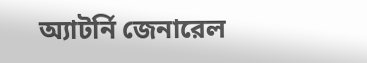অ্যাটর্নি জেনারেল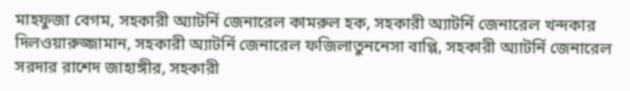মাহফুজা বেগম, সহকারী অ্যাটর্নি জেনারেল কামরুল হক, সহকারী অ্যাটর্নি জেনারেল খন্দকার দিলওয়ারুজ্জামান, সহকারী অ্যাটর্নি জেনারেল ফজিলাতুননেসা বাপ্পি, সহকারী অ্যাটর্নি জেনারেল সরদার রাশেদ জাহাঙ্গীর, সহকারী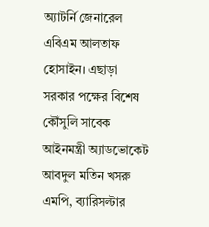অ্যাটর্নি জেনারেল এবিএম আলতাফ হোসাইন। এছাড়া সরকার পক্ষের বিশেষ কৌঁসুলি সাবেক আইনমন্ত্রী অ্যাডভোকেট আবদুল মতিন খসরু এমপি, ব্যারিসল্টার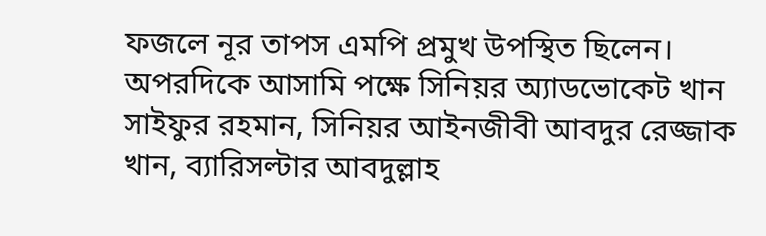ফজলে নূর তাপস এমপি প্রমুখ উপস্থিত ছিলেন। অপরদিকে আসামি পক্ষে সিনিয়র অ্যাডভোকেট খান সাইফুর রহমান, সিনিয়র আইনজীবী আবদুর রেজ্জাক খান, ব্যারিসল্টার আবদুল্লাহ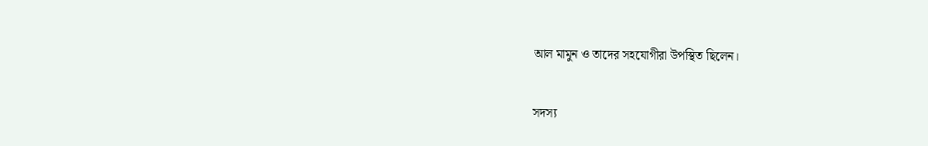আল মামুন ও তাদের সহযোগীরা উপস্থিত ছিলেন।

সদস্য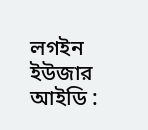লগইন
ইউজার আইডি :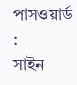পাসওয়ার্ড :
সাইন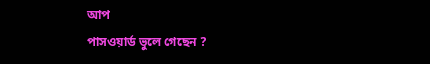আপ
পাসওয়ার্ড ভুলে গেছেন ?